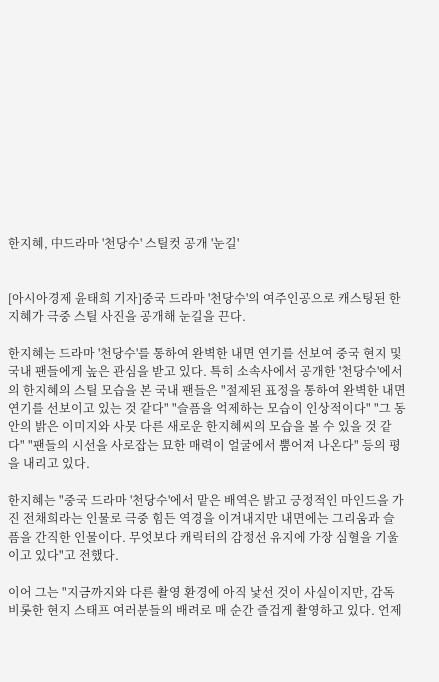한지혜, 中드라마 '천당수' 스틸컷 공개 '눈길'


[아시아경제 윤태희 기자]중국 드라마 '천당수'의 여주인공으로 캐스팅된 한지혜가 극중 스틸 사진을 공개해 눈길을 끈다.

한지혜는 드라마 '천당수'를 통하여 완벽한 내면 연기를 선보여 중국 현지 및 국내 팬들에게 높은 관심을 받고 있다. 특히 소속사에서 공개한 '천당수'에서의 한지혜의 스틸 모습을 본 국내 팬들은 "절제된 표정을 통하여 완벽한 내면 연기를 선보이고 있는 것 같다" "슬픔을 억제하는 모습이 인상적이다" "그 동안의 밝은 이미지와 사뭇 다른 새로운 한지혜씨의 모습을 볼 수 있을 것 같다" "팬들의 시선을 사로잡는 묘한 매력이 얼굴에서 뿜어져 나온다" 등의 평을 내리고 있다.

한지혜는 "중국 드라마 '천당수'에서 맡은 배역은 밝고 긍정적인 마인드을 가진 전채희라는 인물로 극중 힘든 역경을 이겨내지만 내면에는 그리움과 슬픔을 간직한 인물이다. 무엇보다 캐릭터의 감정선 유지에 가장 심혈을 기울이고 있다"고 전했다.

이어 그는 "지금까지와 다른 촬영 환경에 아직 낯선 것이 사실이지만, 감독 비롯한 현지 스태프 여러분들의 배려로 매 순간 즐겁게 촬영하고 있다. 언제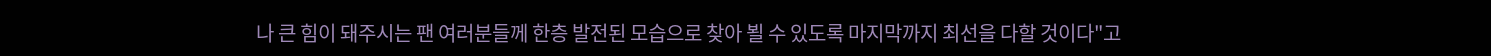나 큰 힘이 돼주시는 팬 여러분들께 한층 발전된 모습으로 찾아 뵐 수 있도록 마지막까지 최선을 다할 것이다"고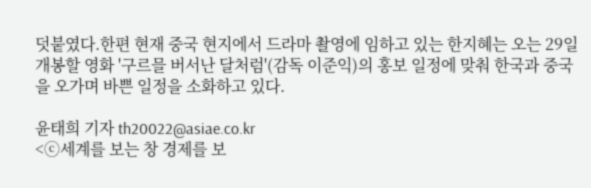덧붙였다.한편 현재 중국 현지에서 드라마 촬영에 임하고 있는 한지혜는 오는 29일 개봉할 영화 '구르믈 버서난 달처럼'(감독 이준익)의 홍보 일정에 맞춰 한국과 중국을 오가며 바쁜 일정을 소화하고 있다.

윤태희 기자 th20022@asiae.co.kr
<ⓒ세계를 보는 창 경제를 보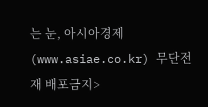는 눈, 아시아경제(www.asiae.co.kr) 무단전재 배포금지>